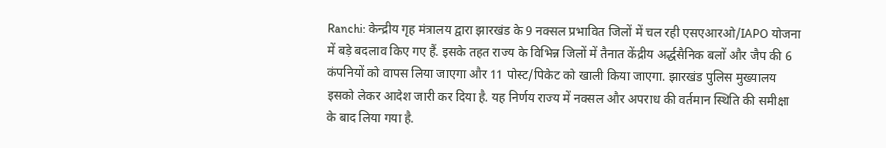Ranchi: केन्द्रीय गृह मंत्रालय द्वारा झारखंड के 9 नक्सल प्रभावित जिलों में चल रही एसएआरओ/IAPO योजना में बड़े बदलाव किए गए हैं. इसके तहत राज्य के विभिन्न जिलों में तैनात केंद्रीय अर्द्धसैनिक बलों और जैप की 6 कंपनियों को वापस लिया जाएगा और 11 पोस्ट/पिकेट को खाली किया जाएगा. झारखंड पुलिस मुख्यालय इसको लेकर आदेश जारी कर दिया है. यह निर्णय राज्य में नक्सल और अपराध की वर्तमान स्थिति की समीक्षा के बाद लिया गया है.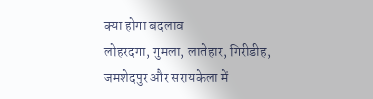क्या होगा बदलाव
लोहरदगा, गुमला, लातेहार, गिरीडीह, जमशेदपुर और सरायकेला में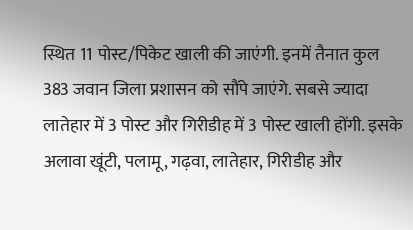स्थित 11 पोस्ट/पिकेट खाली की जाएंगी. इनमें तैनात कुल 383 जवान जिला प्रशासन को सौंपे जाएंगे. सबसे ज्यादा लातेहार में 3 पोस्ट और गिरीडीह में 3 पोस्ट खाली होंगी. इसके अलावा खूंटी, पलामू, गढ़वा, लातेहार, गिरीडीह और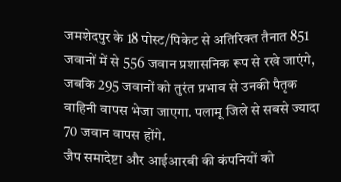जमशेदपुर के 18 पोस्ट/पिकेट से अतिरिक्त तैनात 851 जवानों में से 556 जवान प्रशासनिक रूप से रखे जाएंगे, जबकि 295 जवानों को तुरंत प्रभाव से उनकी पैतृक वाहिनी वापस भेजा जाएगा. पलामू जिले से सबसे ज्यादा 70 जवान वापस होंगे.
जैप समादेष्टा और आईआरबी की कंपनियों को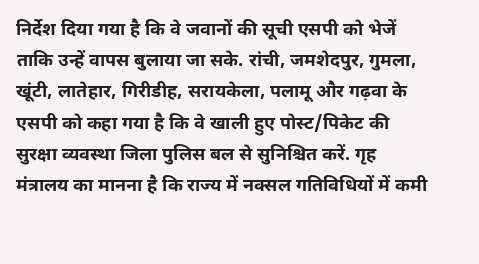निर्देश दिया गया है कि वे जवानों की सूची एसपी को भेजें ताकि उन्हें वापस बुलाया जा सके. रांची, जमशेदपुर, गुमला, खूंटी, लातेहार, गिरीडीह, सरायकेला, पलामू और गढ़वा के एसपी को कहा गया है कि वे खाली हुए पोस्ट/पिकेट की सुरक्षा व्यवस्था जिला पुलिस बल से सुनिश्चित करें. गृह मंत्रालय का मानना है कि राज्य में नक्सल गतिविधियों में कमी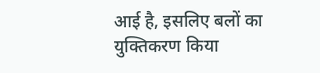आई है, इसलिए बलों का युक्तिकरण किया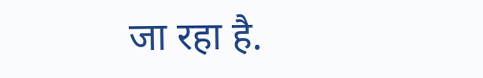जा रहा है.